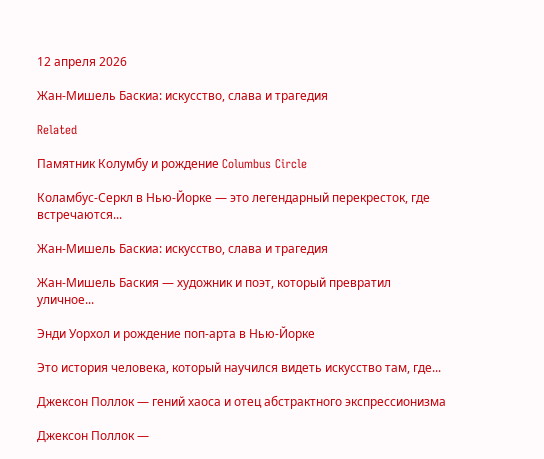12 апреля 2026

Жан-Мишель Баскиа: искусство, слава и трагедия

Related

Памятник Колумбу и рождение Columbus Circle

Коламбус-Серкл в Нью-Йорке — это легендарный перекресток, где встречаются...

Жан-Мишель Баскиа: искусство, слава и трагедия

Жан-Мишель Баския — художник и поэт, который превратил уличное...

Энди Уорхол и рождение поп-арта в Нью-Йорке

Это история человека, который научился видеть искусство там, где...

Джексон Поллок — гений хаоса и отец абстрактного экспрессионизма

Джексон Поллок —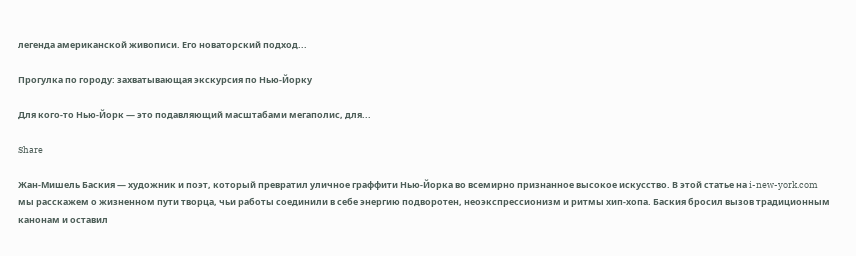легенда американской живописи. Его новаторский подход...

Прогулка по городу: захватывающая экскурсия по Нью-Йорку

Для кого-то Нью-Йорк — это подавляющий масштабами мегаполис, для...

Share

Жан-Мишель Баския — художник и поэт, который превратил уличное граффити Нью-Йорка во всемирно признанное высокое искусство. В этой статье на i-new-york.com мы расскажем о жизненном пути творца, чьи работы соединили в себе энергию подворотен, неоэкспрессионизм и ритмы хип-хопа. Баския бросил вызов традиционным канонам и оставил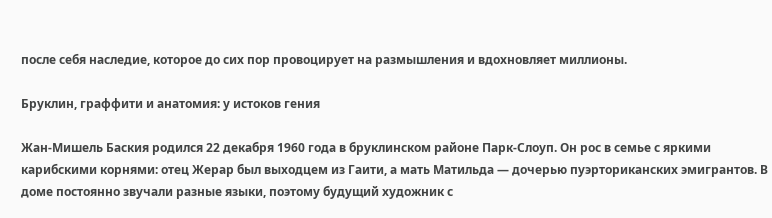после себя наследие, которое до сих пор провоцирует на размышления и вдохновляет миллионы.

Бруклин, граффити и анатомия: у истоков гения

Жан-Мишель Баския родился 22 декабря 1960 года в бруклинском районе Парк-Слоуп. Он рос в семье с яркими карибскими корнями: отец Жерар был выходцем из Гаити, а мать Матильда — дочерью пуэрториканских эмигрантов. В доме постоянно звучали разные языки, поэтому будущий художник с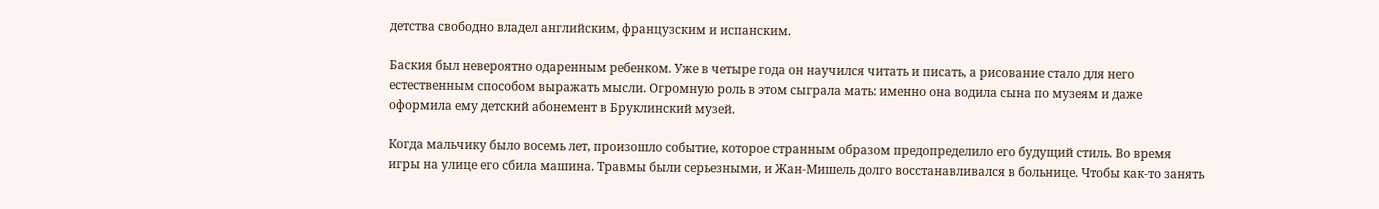детства свободно владел английским, французским и испанским.

Баския был невероятно одаренным ребенком. Уже в четыре года он научился читать и писать, а рисование стало для него естественным способом выражать мысли. Огромную роль в этом сыграла мать: именно она водила сына по музеям и даже оформила ему детский абонемент в Бруклинский музей.

Когда мальчику было восемь лет, произошло событие, которое странным образом предопределило его будущий стиль. Во время игры на улице его сбила машина. Травмы были серьезными, и Жан-Мишель долго восстанавливался в больнице. Чтобы как-то занять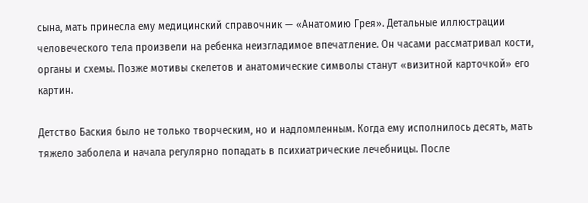сына, мать принесла ему медицинский справочник — «Анатомию Грея». Детальные иллюстрации человеческого тела произвели на ребенка неизгладимое впечатление. Он часами рассматривал кости, органы и схемы. Позже мотивы скелетов и анатомические символы станут «визитной карточкой» его картин.

Детство Баския было не только творческим, но и надломленным. Когда ему исполнилось десять, мать тяжело заболела и начала регулярно попадать в психиатрические лечебницы. После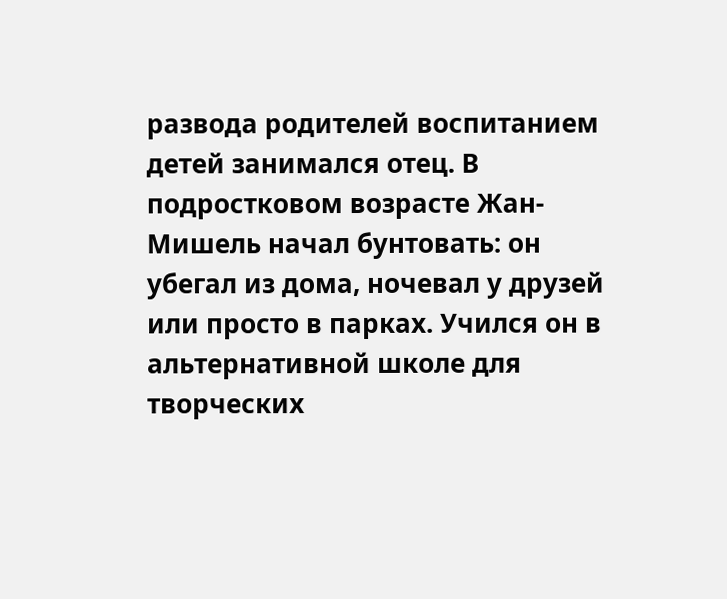развода родителей воспитанием детей занимался отец. В подростковом возрасте Жан-Мишель начал бунтовать: он убегал из дома, ночевал у друзей или просто в парках. Учился он в альтернативной школе для творческих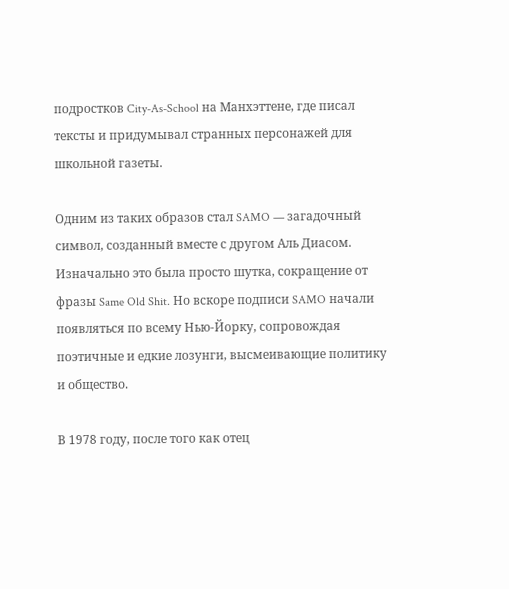подростков City-As-School на Манхэттене, где писал тексты и придумывал странных персонажей для школьной газеты.

Одним из таких образов стал SAMO — загадочный символ, созданный вместе с другом Аль Диасом. Изначально это была просто шутка, сокращение от фразы Same Old Shit. Но вскоре подписи SAMO начали появляться по всему Нью-Йорку, сопровождая поэтичные и едкие лозунги, высмеивающие политику и общество.

В 1978 году, после того как отец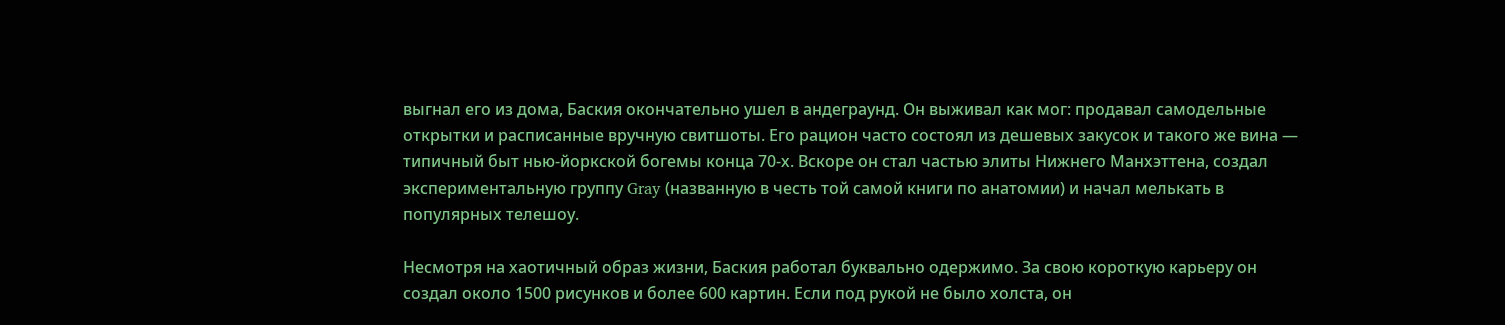выгнал его из дома, Баския окончательно ушел в андеграунд. Он выживал как мог: продавал самодельные открытки и расписанные вручную свитшоты. Его рацион часто состоял из дешевых закусок и такого же вина — типичный быт нью-йоркской богемы конца 70-х. Вскоре он стал частью элиты Нижнего Манхэттена, создал экспериментальную группу Gray (названную в честь той самой книги по анатомии) и начал мелькать в популярных телешоу.

Несмотря на хаотичный образ жизни, Баския работал буквально одержимо. За свою короткую карьеру он создал около 1500 рисунков и более 600 картин. Если под рукой не было холста, он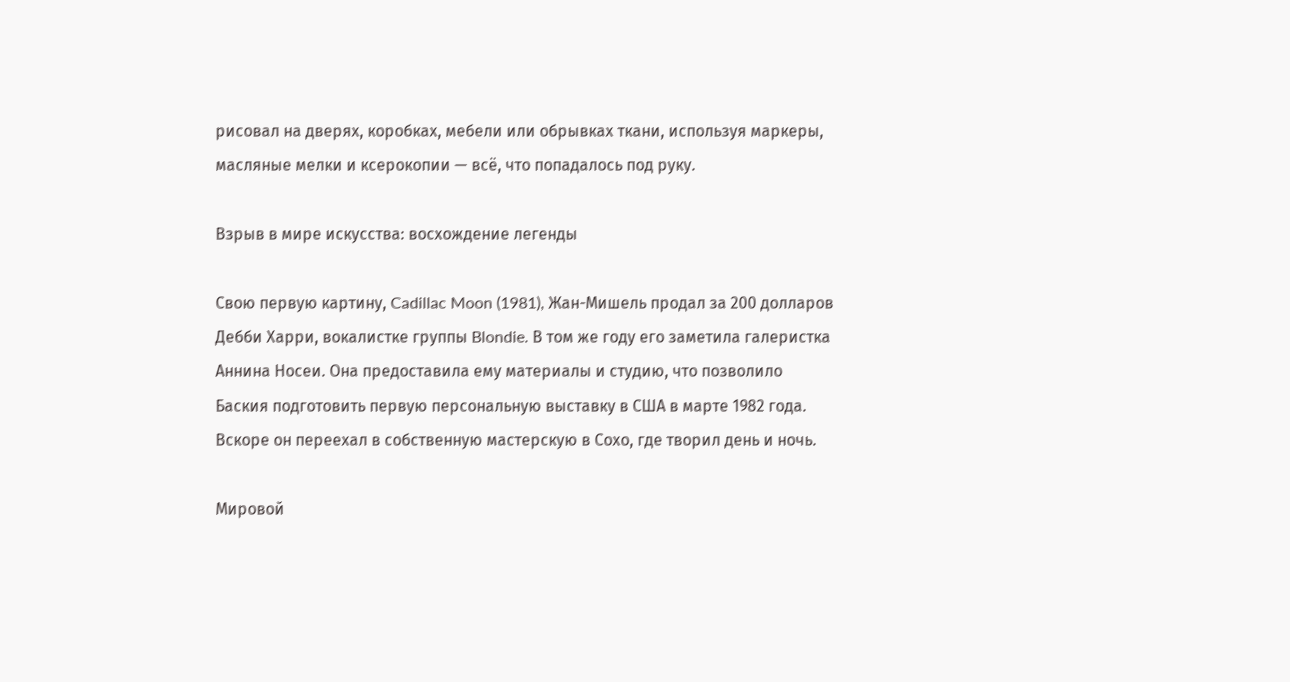рисовал на дверях, коробках, мебели или обрывках ткани, используя маркеры, масляные мелки и ксерокопии — всё, что попадалось под руку.

Взрыв в мире искусства: восхождение легенды

Свою первую картину, Cadillac Moon (1981), Жан-Мишель продал за 200 долларов Дебби Харри, вокалистке группы Blondie. В том же году его заметила галеристка Аннина Носеи. Она предоставила ему материалы и студию, что позволило Баския подготовить первую персональную выставку в США в марте 1982 года. Вскоре он переехал в собственную мастерскую в Сохо, где творил день и ночь.

Мировой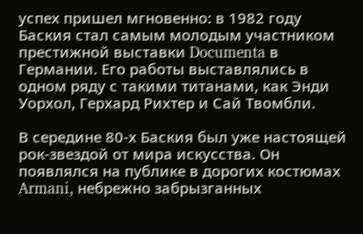успех пришел мгновенно: в 1982 году Баския стал самым молодым участником престижной выставки Documenta в Германии. Его работы выставлялись в одном ряду с такими титанами, как Энди Уорхол, Герхард Рихтер и Сай Твомбли.

В середине 80-х Баския был уже настоящей рок-звездой от мира искусства. Он появлялся на публике в дорогих костюмах Armani, небрежно забрызганных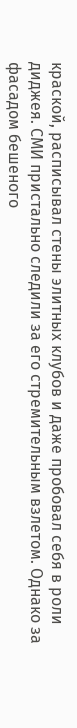краской, расписывал стены элитных клубов и даже пробовал себя в роли диджея. СМИ пристально следили за его стремительным взлетом. Однако за фасадом бешеного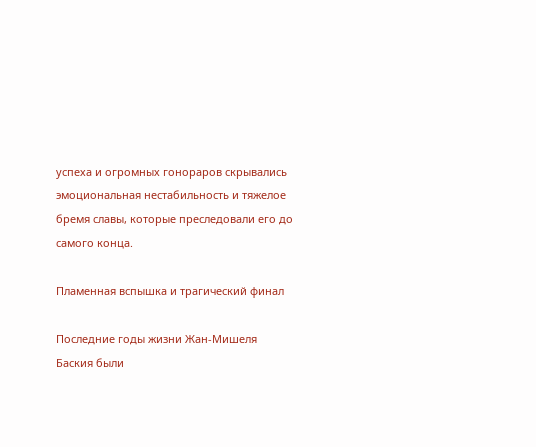успеха и огромных гонораров скрывались эмоциональная нестабильность и тяжелое бремя славы, которые преследовали его до самого конца.

Пламенная вспышка и трагический финал

Последние годы жизни Жан-Мишеля Баския были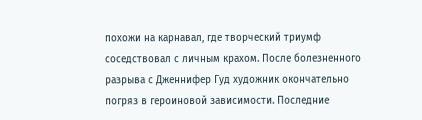похожи на карнавал, где творческий триумф соседствовал с личным крахом. После болезненного разрыва с Дженнифер Гуд художник окончательно погряз в героиновой зависимости. Последние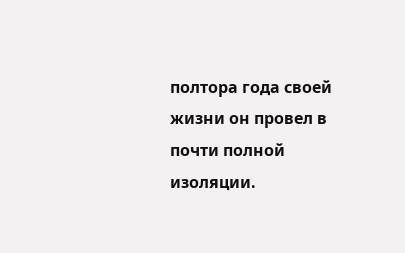полтора года своей жизни он провел в почти полной изоляции.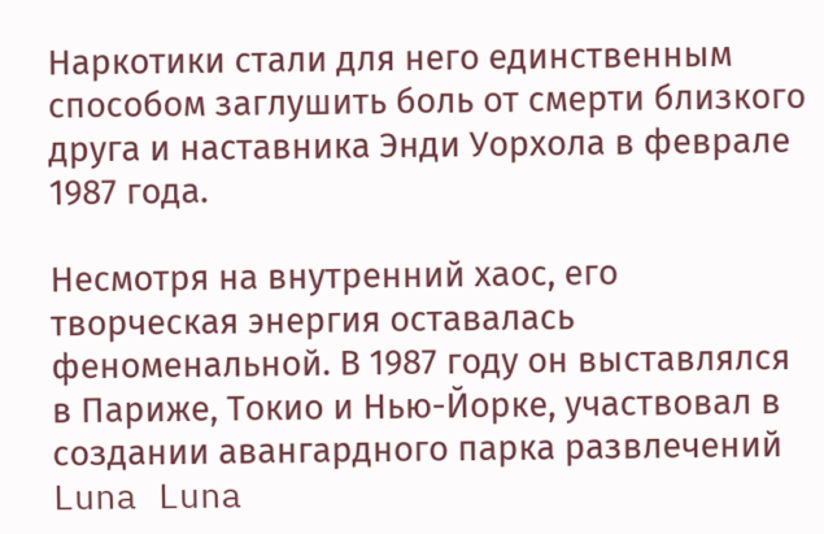Наркотики стали для него единственным способом заглушить боль от смерти близкого друга и наставника Энди Уорхола в феврале 1987 года.

Несмотря на внутренний хаос, его творческая энергия оставалась феноменальной. В 1987 году он выставлялся в Париже, Токио и Нью-Йорке, участвовал в создании авангардного парка развлечений Luna Luna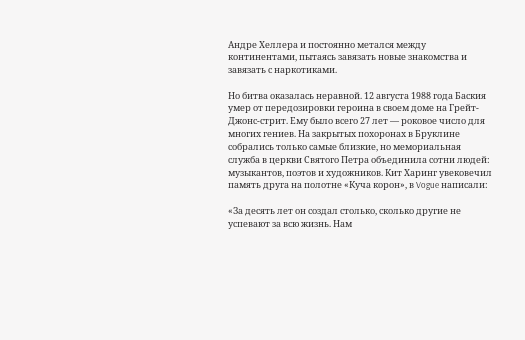Андре Хеллера и постоянно метался между континентами, пытаясь завязать новые знакомства и завязать с наркотиками.

Но битва оказалась неравной. 12 августа 1988 года Баския умер от передозировки героина в своем доме на Грейт-Джонс-стрит. Ему было всего 27 лет — роковое число для многих гениев. На закрытых похоронах в Бруклине собрались только самые близкие, но мемориальная служба в церкви Святого Петра объединила сотни людей: музыкантов, поэтов и художников. Кит Харинг увековечил память друга на полотне «Куча корон», в Vogue написали:

«За десять лет он создал столько, сколько другие не успевают за всю жизнь. Нам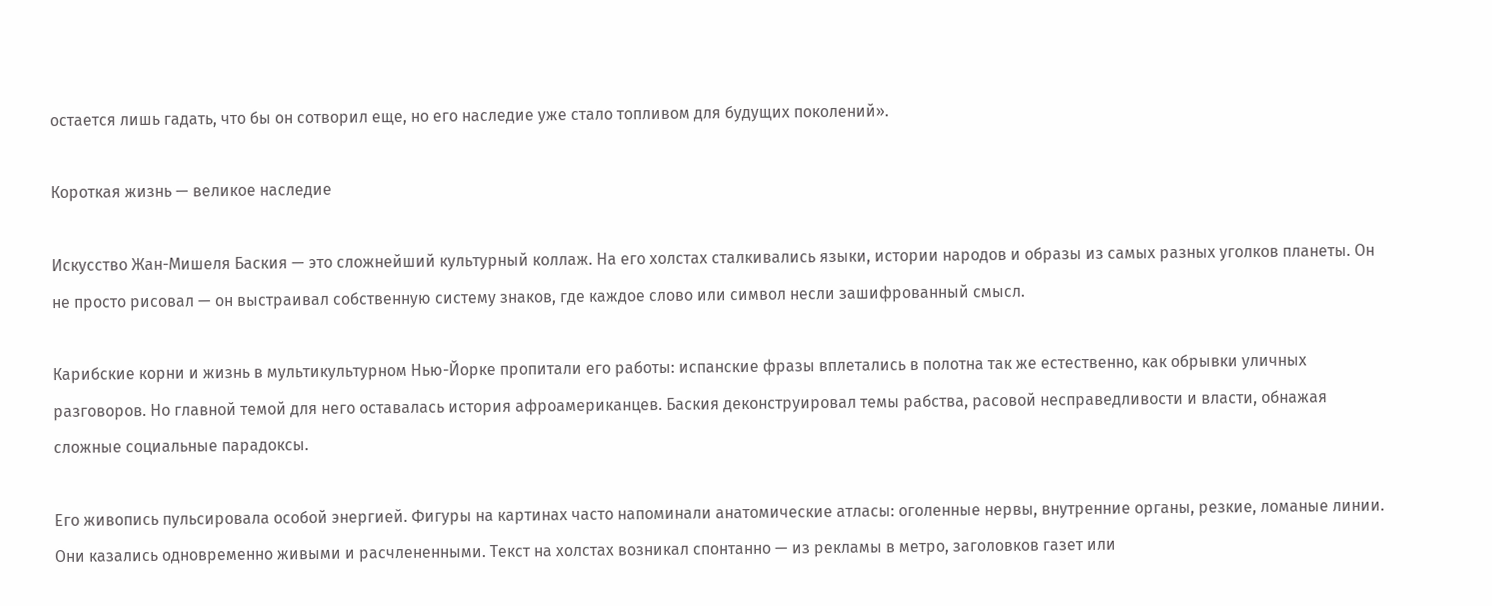остается лишь гадать, что бы он сотворил еще, но его наследие уже стало топливом для будущих поколений».

Короткая жизнь — великое наследие

Искусство Жан-Мишеля Баския — это сложнейший культурный коллаж. На его холстах сталкивались языки, истории народов и образы из самых разных уголков планеты. Он не просто рисовал — он выстраивал собственную систему знаков, где каждое слово или символ несли зашифрованный смысл.

Карибские корни и жизнь в мультикультурном Нью-Йорке пропитали его работы: испанские фразы вплетались в полотна так же естественно, как обрывки уличных разговоров. Но главной темой для него оставалась история афроамериканцев. Баския деконструировал темы рабства, расовой несправедливости и власти, обнажая сложные социальные парадоксы.

Его живопись пульсировала особой энергией. Фигуры на картинах часто напоминали анатомические атласы: оголенные нервы, внутренние органы, резкие, ломаные линии. Они казались одновременно живыми и расчлененными. Текст на холстах возникал спонтанно — из рекламы в метро, заголовков газет или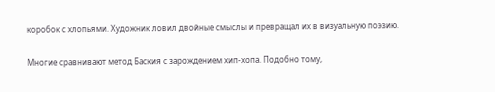коробок с хлопьями. Художник ловил двойные смыслы и превращал их в визуальную поэзию.

Многие сравнивают метод Баския с зарождением хип-хопа. Подобно тому,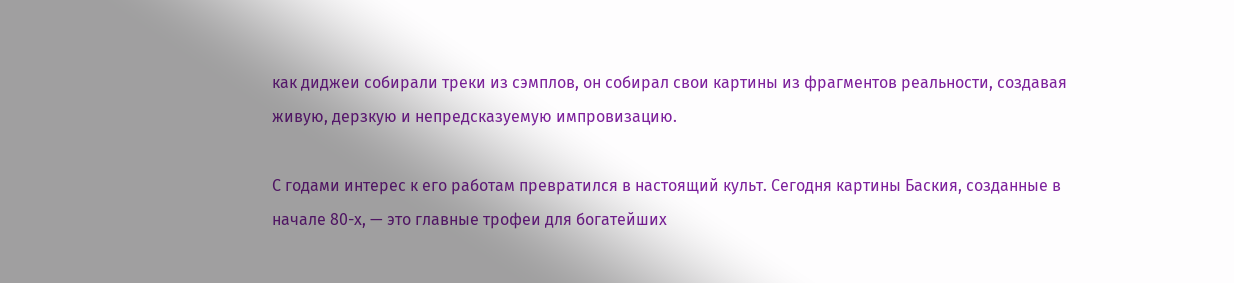как диджеи собирали треки из сэмплов, он собирал свои картины из фрагментов реальности, создавая живую, дерзкую и непредсказуемую импровизацию.

С годами интерес к его работам превратился в настоящий культ. Сегодня картины Баския, созданные в начале 80-х, — это главные трофеи для богатейших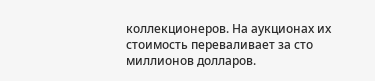коллекционеров. На аукционах их стоимость переваливает за сто миллионов долларов.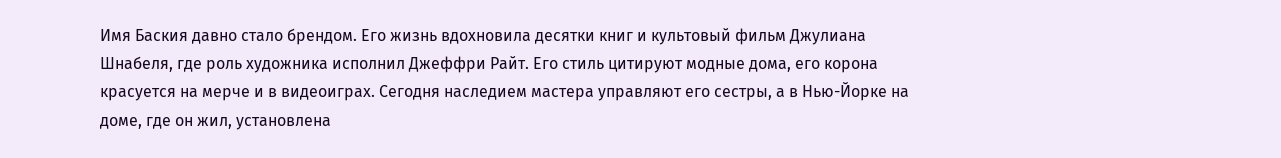Имя Баския давно стало брендом. Его жизнь вдохновила десятки книг и культовый фильм Джулиана Шнабеля, где роль художника исполнил Джеффри Райт. Его стиль цитируют модные дома, его корона красуется на мерче и в видеоиграх. Сегодня наследием мастера управляют его сестры, а в Нью-Йорке на доме, где он жил, установлена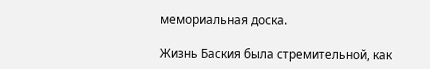мемориальная доска.

Жизнь Баския была стремительной, как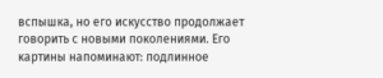вспышка, но его искусство продолжает говорить с новыми поколениями. Его картины напоминают: подлинное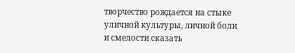творчество рождается на стыке уличной культуры, личной боли и смелости сказать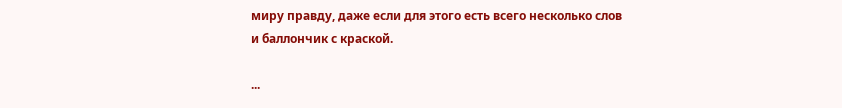миру правду, даже если для этого есть всего несколько слов и баллончик с краской.

...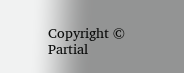Copyright © Partial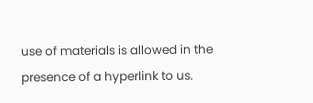use of materials is allowed in the presence of a hyperlink to us.